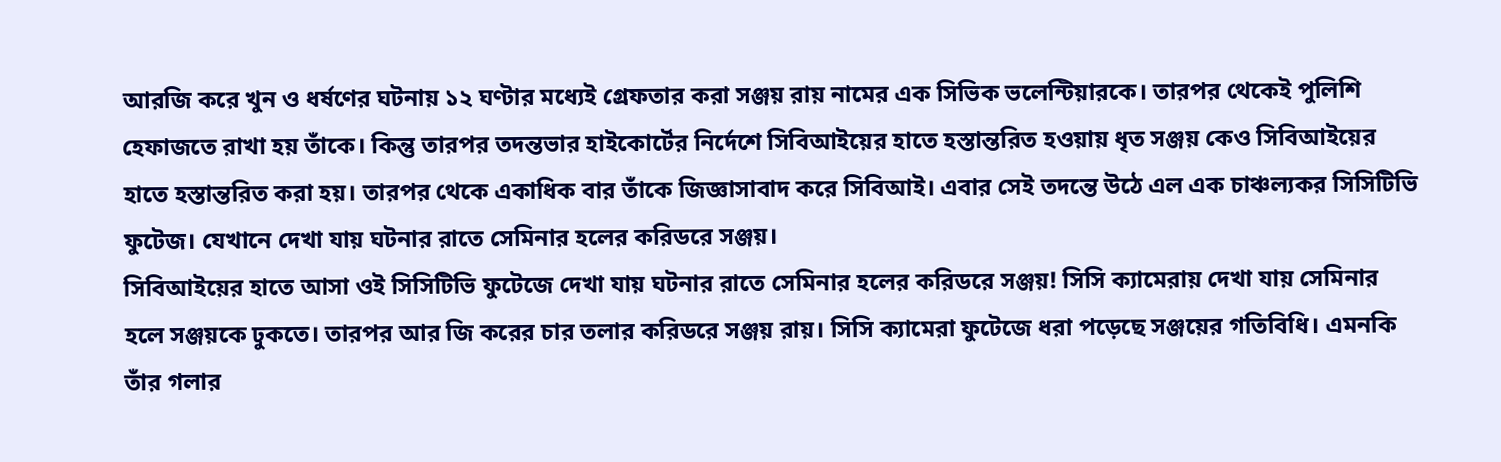আরজি করে খুন ও ধর্ষণের ঘটনায় ১২ ঘণ্টার মধ্যেই গ্রেফতার করা সঞ্জয় রায় নামের এক সিভিক ভলেন্টিয়ারকে। তারপর থেকেই পুলিশি হেফাজতে রাখা হয় তাঁকে। কিন্তু তারপর তদন্তভার হাইকোর্টের নির্দেশে সিবিআইয়ের হাতে হস্তান্তরিত হওয়ায় ধৃত সঞ্জয় কেও সিবিআইয়ের হাতে হস্তান্তরিত করা হয়। তারপর থেকে একাধিক বার তাঁকে জিজ্ঞাসাবাদ করে সিবিআই। এবার সেই তদন্তে উঠে এল এক চাঞ্চল্যকর সিসিটিভি ফুটেজ। যেখানে দেখা যায় ঘটনার রাতে সেমিনার হলের করিডরে সঞ্জয়।
সিবিআইয়ের হাতে আসা ওই সিসিটিভি ফুটেজে দেখা যায় ঘটনার রাতে সেমিনার হলের করিডরে সঞ্জয়! সিসি ক্যামেরায় দেখা যায় সেমিনার হলে সঞ্জয়কে ঢুকতে। তারপর আর জি করের চার তলার করিডরে সঞ্জয় রায়। সিসি ক্যামেরা ফুটেজে ধরা পড়েছে সঞ্জয়ের গতিবিধি। এমনকি তাঁর গলার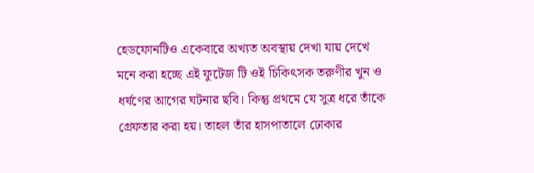হেডফোনটিও একেবারে অখ্যত অবস্থায় দেখা যায় দেখে মনে করা হচ্ছে এই ফুটেজ টি ওই চিকিৎসক তরুণীর খুন ও ধর্ষণের আগের ঘটনার ছবি। কিন্তু প্রথমে যে সুত্র ধরে তাঁকে গ্রেফতার করা হয়। তাহল তাঁর হাসপাতালে ঢোকার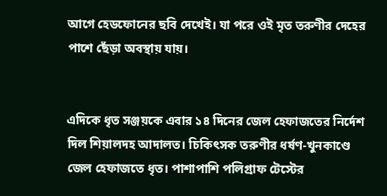আগে হেডফোনের ছবি দেখেই। যা পরে ওই মৃত তরুণীর দেহের পাশে ছেঁড়া অবস্থায় যায়।


এদিকে ধৃত সঞ্জয়কে এবার ১৪ দিনের জেল হেফাজতের নির্দেশ দিল শিয়ালদহ আদালত। চিকিৎসক তরুণীর ধর্ষণ-খুনকাণ্ডে জেল হেফাজতে ধৃত। পাশাপাশি পলিগ্রাফ টেস্টের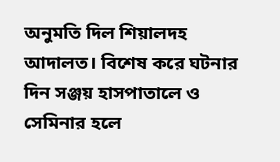অনুমতি দিল শিয়ালদহ আদালত। বিশেষ করে ঘটনার দিন সঞ্জয় হাসপাতালে ও সেমিনার হলে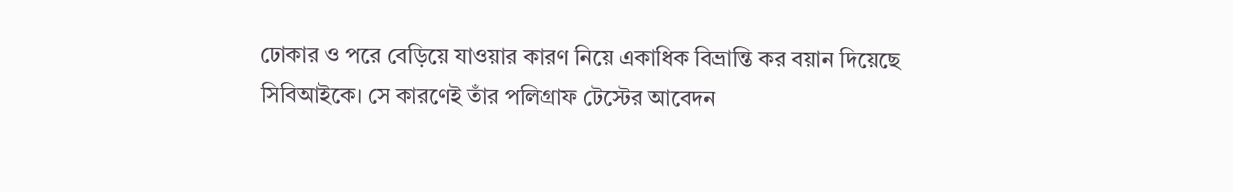ঢোকার ও পরে বেড়িয়ে যাওয়ার কারণ নিয়ে একাধিক বিভ্রান্তি কর বয়ান দিয়েছে সিবিআইকে। সে কারণেই তাঁর পলিগ্রাফ টেস্টের আবেদন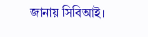জানায় সিবিআই।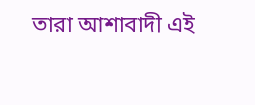তারা আশাবাদী এই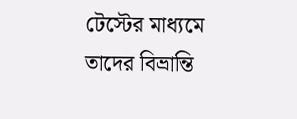টেস্টের মাধ্যমে তাদের বিভ্রান্তি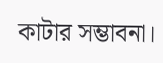কাটার সম্ভাবনা।